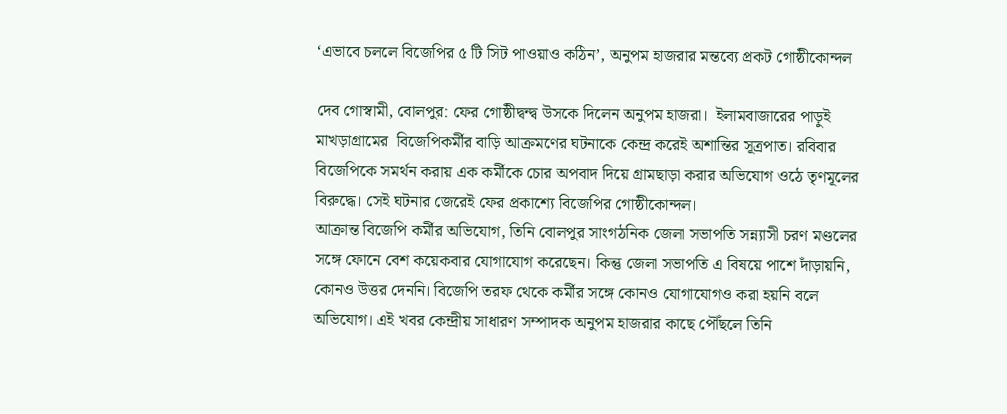‘এভাবে চললে বিজেপির ৫ টি সিট পাওয়াও কঠিন’, অনুপম হাজরার মন্তব্যে প্রকট গোষ্ঠীকোন্দল

দেব গোস্বামী, বোলপুর: ফের গোষ্ঠীদ্বন্দ্ব উসকে দিলেন অনুপম হাজরা।  ইলামবাজারের পাড়ুই মাখড়াগ্রামের  বিজেপিকর্মীর বাড়ি আক্রমণের ঘটনাকে কেন্দ্র করেই অশান্তির সূত্রপাত। রবিবার বিজেপিকে সমর্থন করায় এক কর্মীকে চোর অপবাদ দিয়ে গ্রামছাড়া করার অভিযোগ ওঠে তৃণমূলের বিরুদ্ধে। সেই ঘটনার জেরেই ফের প্রকাশ্যে বিজেপির গোষ্ঠীকোন্দল।
আক্রান্ত বিজেপি কর্মীর অভিযোগ, তিনি বোলপুর সাংগঠনিক জেলা সভাপতি সন্ন্যাসী চরণ মণ্ডলের সঙ্গে ফোনে বেশ কয়েকবার যোগাযোগ করেছেন। কিন্তু জেলা সভাপতি এ বিষয়ে পাশে দাঁড়ায়নি, কোনও উত্তর দেননি। বিজেপি তরফ থেকে কর্মীর সঙ্গে কোনও যোগাযোগও করা হয়নি বলে অভিযোগ। এই খবর কেন্দ্রীয় সাধারণ সম্পাদক অনুপম হাজরার কাছে পৌঁছলে তিনি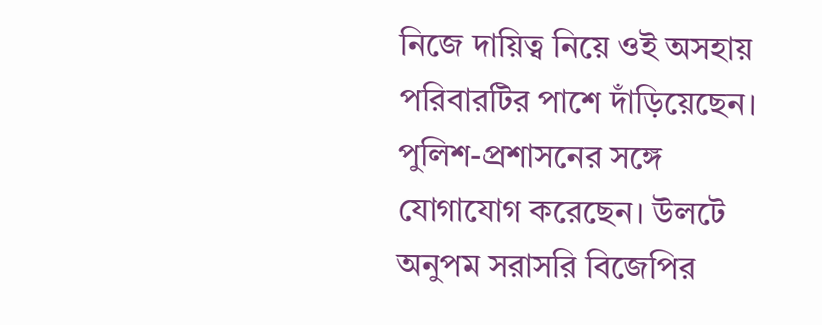নিজে দায়িত্ব নিয়ে ওই অসহায় পরিবারটির পাশে দাঁড়িয়েছেন। পুলিশ-প্রশাসনের সঙ্গে যোগাযোগ করেছেন। উলটে অনুপম সরাসরি বিজেপির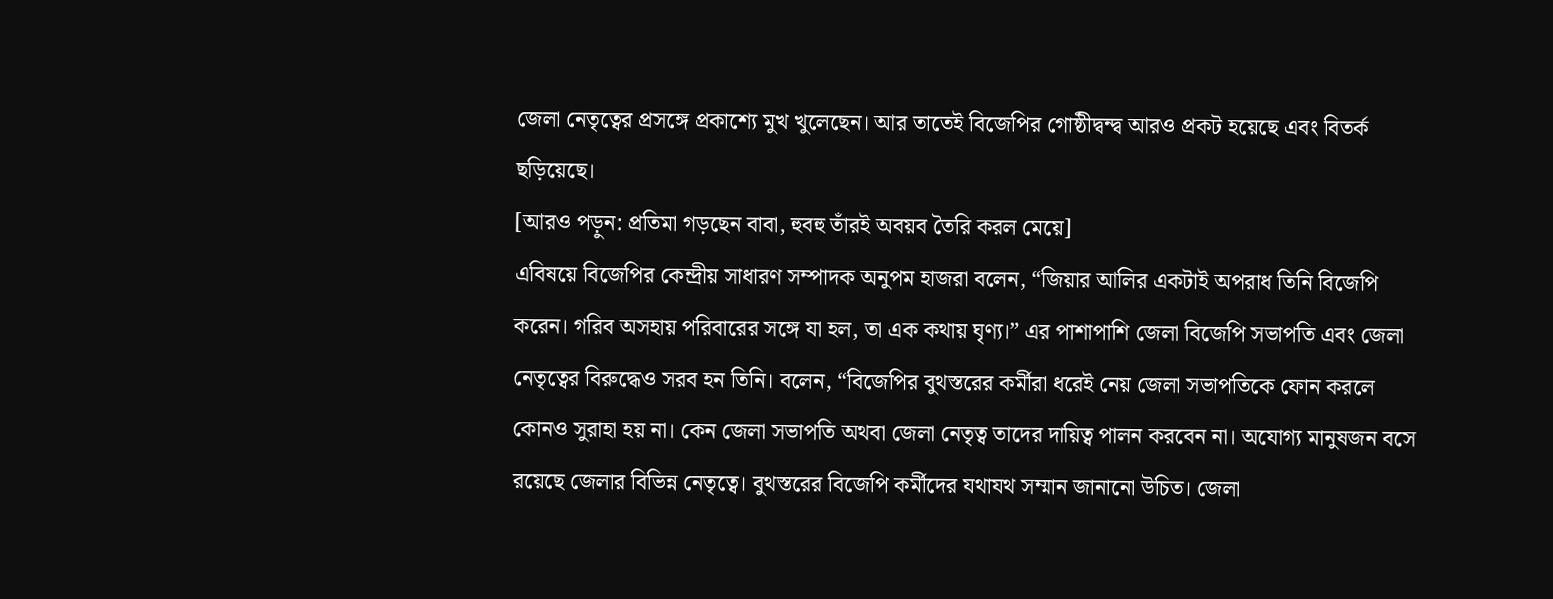জেলা নেতৃত্বের প্রসঙ্গে প্রকাশ্যে মুখ খুলেছেন। আর তাতেই বিজেপির গোষ্ঠীদ্বন্দ্ব আরও প্রকট হয়েছে এবং বিতর্ক ছড়িয়েছে।
[আরও পড়ুন: প্রতিমা গড়ছেন বাবা, হুবহু তাঁরই অবয়ব তৈরি করল মেয়ে]
এবিষয়ে বিজেপির কেন্দ্রীয় সাধারণ সম্পাদক অনুপম হাজরা বলেন, “জিয়ার আলির একটাই অপরাধ তিনি বিজেপি করেন। গরিব অসহায় পরিবারের সঙ্গে যা হল, তা এক কথায় ঘৃণ্য।” এর পাশাপাশি জেলা বিজেপি সভাপতি এবং জেলা নেতৃত্বের বিরুদ্ধেও সরব হন তিনি। বলেন, “বিজেপির বুথস্তরের কর্মীরা ধরেই নেয় জেলা সভাপতিকে ফোন করলে কোনও সুরাহা হয় না। কেন জেলা সভাপতি অথবা জেলা নেতৃত্ব তাদের দায়িত্ব পালন করবেন না। অযোগ্য মানুষজন বসে রয়েছে জেলার বিভিন্ন নেতৃত্বে। বুথস্তরের বিজেপি কর্মীদের যথাযথ সম্মান জানানো উচিত। জেলা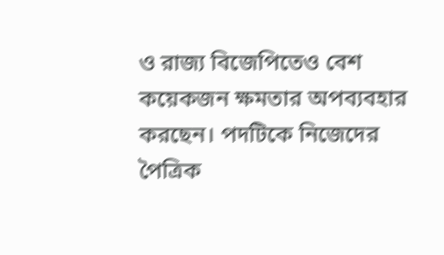ও রাজ্য বিজেপিতেও বেশ কয়েকজন ক্ষমতার অপব্যবহার করছেন। পদটিকে নিজেদের পৈত্রিক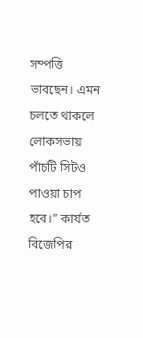সম্পত্তি ভাবছেন। এমন চলতে থাকলে লোকসভায় পাঁচটি সিটও পাওয়া চাপ হবে।” কার্যত বিজেপির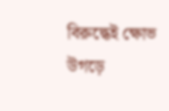বিরুদ্ধেই ক্ষোভ উগড়ে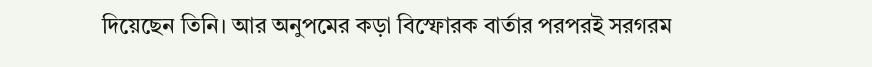দিয়েছেন তিনি। আর অনুপমের কড়া বিস্ফোরক বার্তার পরপরই সরগরম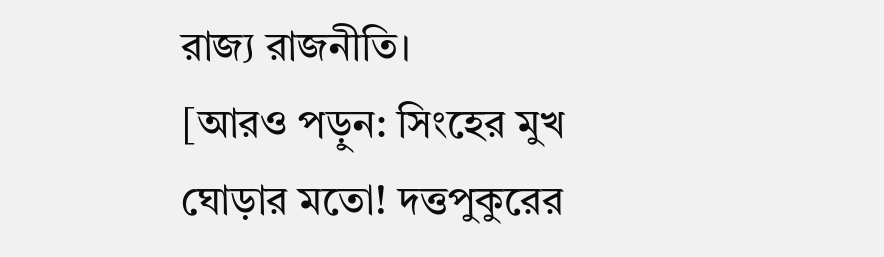রাজ্য রাজনীতি।
[আরও পড়ুন: সিংহের মুখ ঘোড়ার মতো! দত্তপুকুরের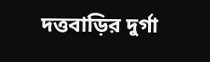দত্তবাড়ির দুর্গা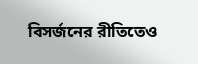বিসর্জনের রীতিতেও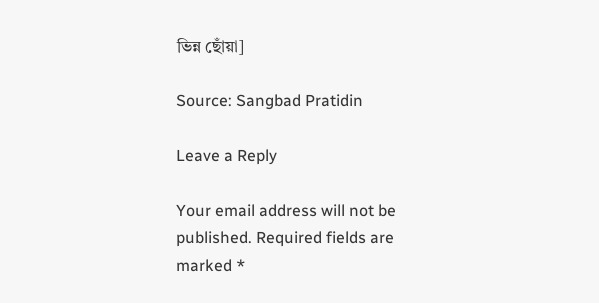ভিন্ন ছোঁয়া]

Source: Sangbad Pratidin

Leave a Reply

Your email address will not be published. Required fields are marked *